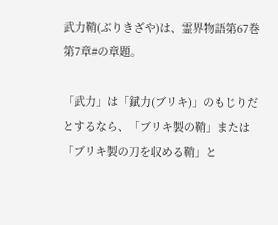武力鞘(ぶりきざや)は、霊界物語第67巻第7章#の章題。

「武力」は「錻力(ブリキ)」のもじりだとするなら、「ブリキ製の鞘」または「ブリキ製の刀を収める鞘」と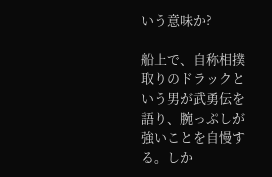いう意味か?

船上で、自称相撲取りのドラックという男が武勇伝を語り、腕っぷしが強いことを自慢する。しか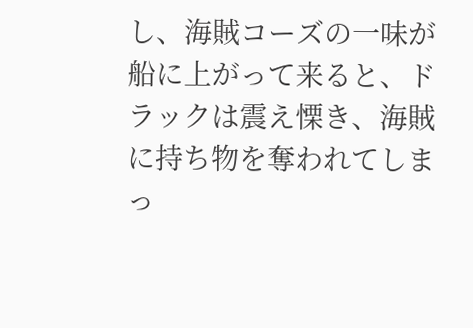し、海賊コーズの一味が船に上がって来ると、ドラックは震え慄き、海賊に持ち物を奪われてしまっ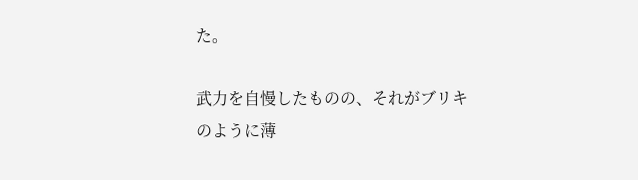た。

武力を自慢したものの、それがブリキのように薄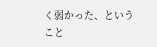く弱かった、ということ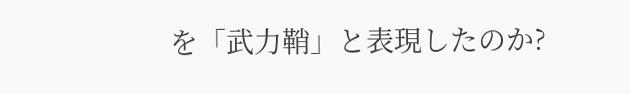を「武力鞘」と表現したのか?